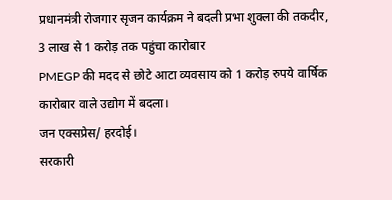प्रधानमंत्री रोजगार सृजन कार्यक्रम ने बदली प्रभा शुक्ला की तकदीर, 3 लाख से 1 करोड़ तक पहुंचा कारोबार
PMEGP की मदद से छोटे आटा व्यवसाय को 1 करोड़ रुपये वार्षिक कारोबार वाले उद्योग में बदला।
जन एक्सप्रेस/ हरदोई।
सरकारी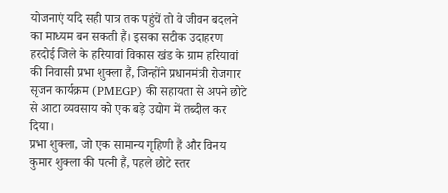योजनाएं यदि सही पात्र तक पहुंचें तो वे जीवन बदलने का माध्यम बन सकती हैं। इसका सटीक उदाहरण हरदोई जिले के हरियावां विकास खंड के ग्राम हरियावां की निवासी प्रभा शुक्ला हैं, जिन्होंने प्रधानमंत्री रोजगार सृजन कार्यक्रम (PMEGP) की सहायता से अपने छोटे से आटा व्यवसाय को एक बड़े उद्योग में तब्दील कर दिया।
प्रभा शुक्ला, जो एक सामान्य गृहिणी हैं और विनय कुमार शुक्ला की पत्नी हैं, पहले छोटे स्तर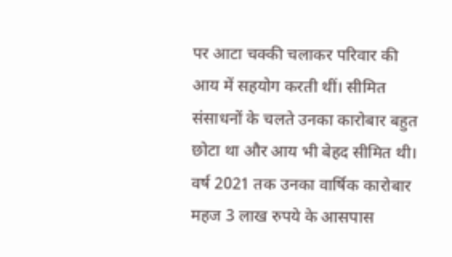पर आटा चक्की चलाकर परिवार की आय में सहयोग करती थीं। सीमित संसाधनों के चलते उनका कारोबार बहुत छोटा था और आय भी बेहद सीमित थी। वर्ष 2021 तक उनका वार्षिक कारोबार महज 3 लाख रुपये के आसपास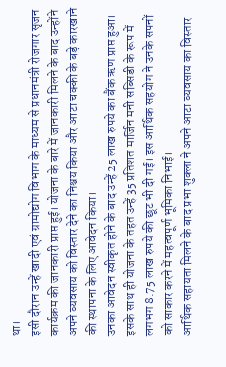था।
इसी दौरान उन्हें खादी एवं ग्रामोद्योग विभाग के माध्यम से प्रधानमंत्री रोजगार सृजन कार्यक्रम की जानकारी प्राप्त हुई। योजना के बारे में जानकारी मिलने के बाद उन्होंने अपने व्यवसाय को विस्तार देने का निश्चय किया और आटा चक्की के बड़े कारखाने की स्थापना के लिए आवेदन किया।
उनका आवेदन स्वीकृत होने के बाद उन्हें 25 लाख रुपये का बैंक ऋण प्राप्त हुआ। इसके साथ ही योजना के तहत उन्हें 35 प्रतिशत मार्जिन मनी सब्सिडी के रूप में लगभग 8.75 लाख रुपये की छूट भी दी गई। इस आर्थिक सहयोग ने उनके सपनों को साकार करने में महत्वपूर्ण भूमिका निभाई।
आर्थिक सहायता मिलने के बाद प्रभा शुक्ला ने अपने आटा व्यवसाय का विस्तार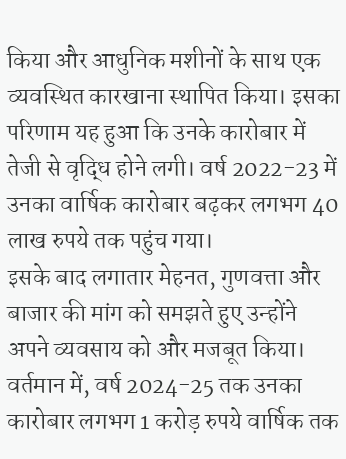किया और आधुनिक मशीनों के साथ एक व्यवस्थित कारखाना स्थापित किया। इसका परिणाम यह हुआ कि उनके कारोबार में तेजी से वृद्धि होने लगी। वर्ष 2022-23 में उनका वार्षिक कारोबार बढ़कर लगभग 40 लाख रुपये तक पहुंच गया।
इसके बाद लगातार मेहनत, गुणवत्ता और बाजार की मांग को समझते हुए उन्होंने अपने व्यवसाय को और मजबूत किया। वर्तमान में, वर्ष 2024-25 तक उनका कारोबार लगभग 1 करोड़ रुपये वार्षिक तक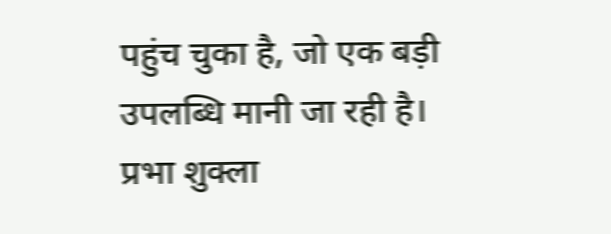पहुंच चुका है, जो एक बड़ी उपलब्धि मानी जा रही है।
प्रभा शुक्ला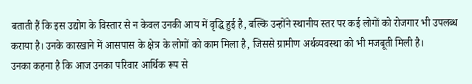बताती हैं कि इस उद्योग के विस्तार से न केवल उनकी आय में वृद्धि हुई है, बल्कि उन्होंने स्थानीय स्तर पर कई लोगों को रोजगार भी उपलब्ध कराया है। उनके कारखाने में आसपास के क्षेत्र के लोगों को काम मिला है, जिससे ग्रामीण अर्थव्यवस्था को भी मजबूती मिली है।
उनका कहना है कि आज उनका परिवार आर्थिक रूप से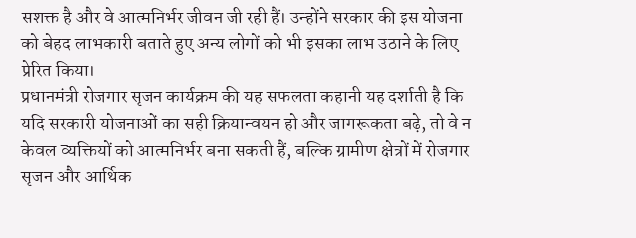सशक्त है और वे आत्मनिर्भर जीवन जी रही हैं। उन्होंने सरकार की इस योजना को बेहद लाभकारी बताते हुए अन्य लोगों को भी इसका लाभ उठाने के लिए प्रेरित किया।
प्रधानमंत्री रोजगार सृजन कार्यक्रम की यह सफलता कहानी यह दर्शाती है कि यदि सरकारी योजनाओं का सही क्रियान्वयन हो और जागरूकता बढ़े, तो वे न केवल व्यक्तियों को आत्मनिर्भर बना सकती हैं, बल्कि ग्रामीण क्षेत्रों में रोजगार सृजन और आर्थिक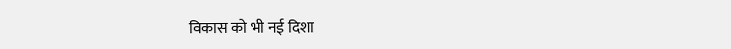विकास को भी नई दिशा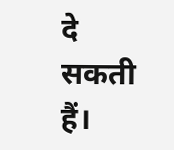दे सकती हैं।